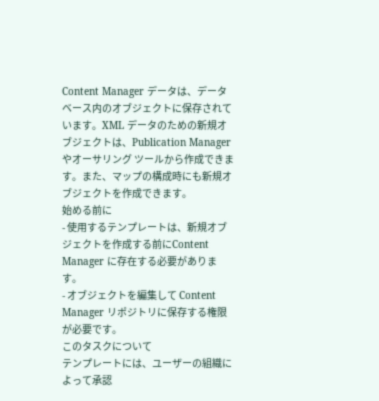Content Manager データは、データベース内のオブジェクトに保存されています。XML データのための新規オブジェクトは、Publication Manager やオーサリング ツールから作成できます。また、マップの構成時にも新規オブジェクトを作成できます。
始める前に
- 使用するテンプレートは、新規オブジェクトを作成する前にContent Manager に存在する必要があります。
- オブジェクトを編集して Content Manager リポジトリに保存する権限が必要です。
このタスクについて
テンプレートには、ユーザーの組織によって承認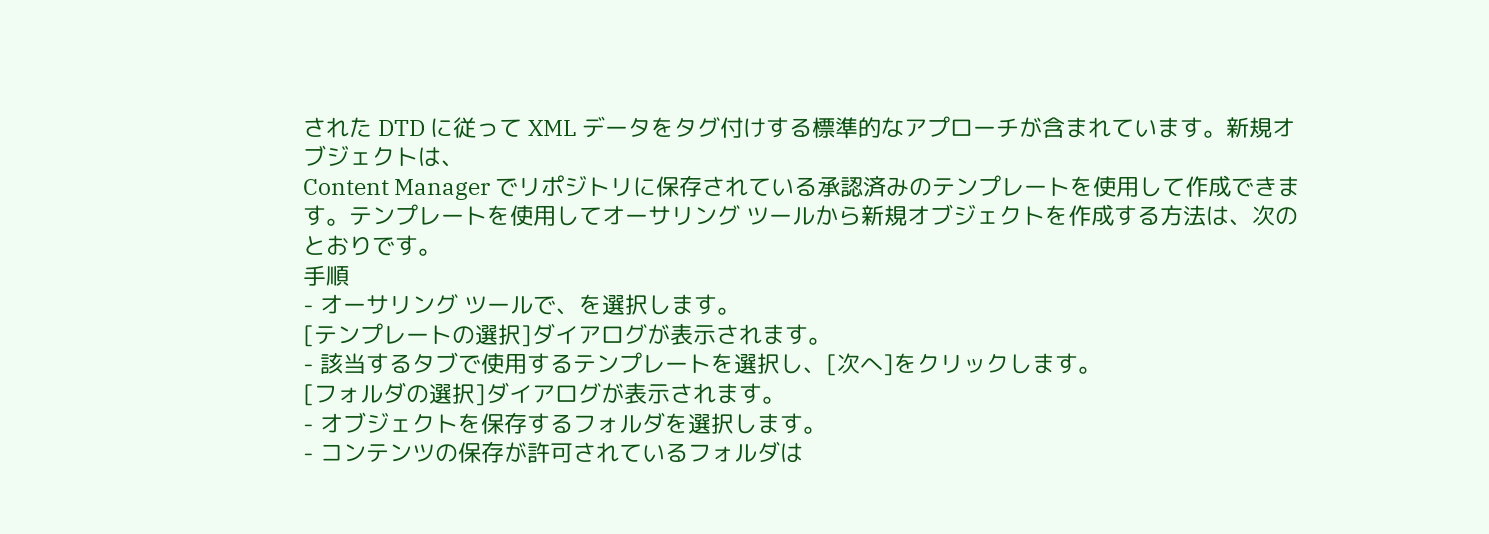された DTD に従って XML データをタグ付けする標準的なアプローチが含まれています。新規オブジェクトは、
Content Manager でリポジトリに保存されている承認済みのテンプレートを使用して作成できます。テンプレートを使用してオーサリング ツールから新規オブジェクトを作成する方法は、次のとおりです。
手順
- オーサリング ツールで、を選択します。
[テンプレートの選択]ダイアログが表示されます。
- 該当するタブで使用するテンプレートを選択し、[次へ]をクリックします。
[フォルダの選択]ダイアログが表示されます。
- オブジェクトを保存するフォルダを選択します。
- コンテンツの保存が許可されているフォルダは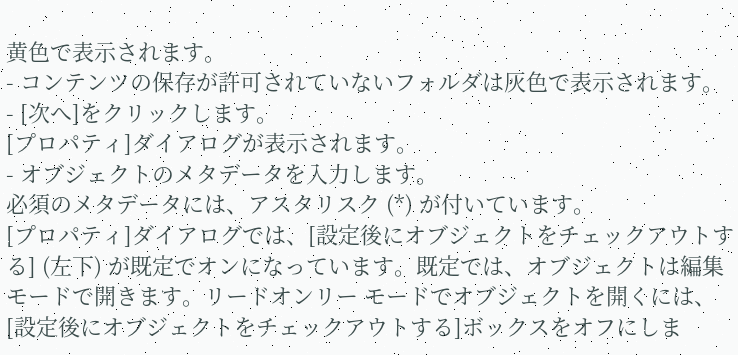黄色で表示されます。
- コンテンツの保存が許可されていないフォルダは灰色で表示されます。
- [次へ]をクリックします。
[プロパティ]ダイアログが表示されます。
- オブジェクトのメタデータを入力します。
必須のメタデータには、アスタリスク (*) が付いています。
[プロパティ]ダイアログでは、[設定後にオブジェクトをチェックアウトする] (左下) が既定でオンになっています。既定では、オブジェクトは編集モードで開きます。リードオンリー モードでオブジェクトを開くには、[設定後にオブジェクトをチェックアウトする]ボックスをオフにしま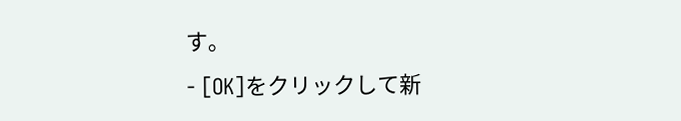す。
- [OK]をクリックして新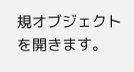規オブジェクトを開きます。